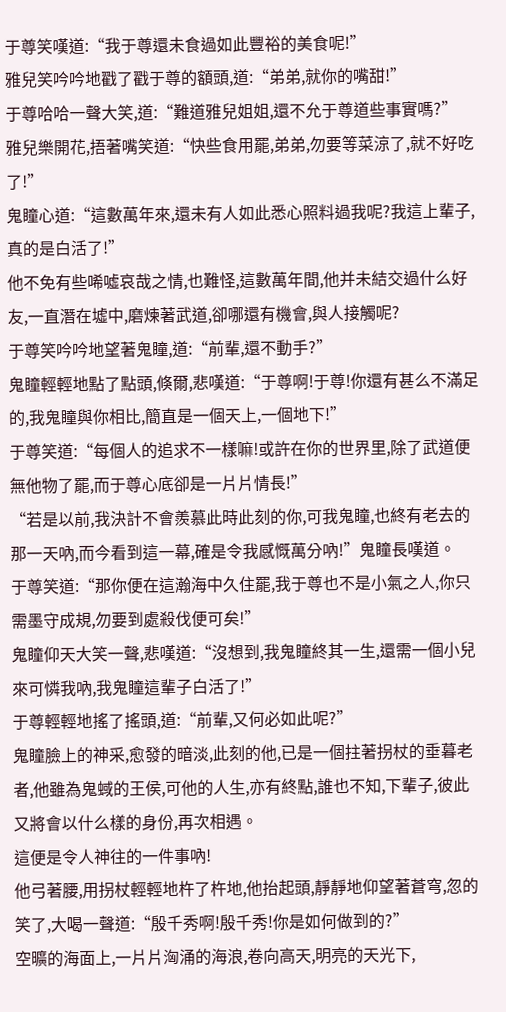于尊笑嘆道:“我于尊還未食過如此豐裕的美食呢!”
雅兒笑吟吟地戳了戳于尊的額頭,道:“弟弟,就你的嘴甜!”
于尊哈哈一聲大笑,道:“難道雅兒姐姐,還不允于尊道些事實嗎?”
雅兒樂開花,捂著嘴笑道:“快些食用罷,弟弟,勿要等菜涼了,就不好吃了!”
鬼瞳心道:“這數萬年來,還未有人如此悉心照料過我呢?我這上輩子,真的是白活了!”
他不免有些唏噓哀哉之情,也難怪,這數萬年間,他并未結交過什么好友,一直潛在墟中,磨煉著武道,卻哪還有機會,與人接觸呢?
于尊笑吟吟地望著鬼瞳,道:“前輩,還不動手?”
鬼瞳輕輕地點了點頭,倏爾,悲嘆道:“于尊啊!于尊!你還有甚么不滿足的,我鬼瞳與你相比,簡直是一個天上,一個地下!”
于尊笑道:“每個人的追求不一樣嘛!或許在你的世界里,除了武道便無他物了罷,而于尊心底卻是一片片情長!”
“若是以前,我決計不會羨慕此時此刻的你,可我鬼瞳,也終有老去的那一天吶,而今看到這一幕,確是令我感慨萬分吶!”鬼瞳長嘆道。
于尊笑道:“那你便在這瀚海中久住罷,我于尊也不是小氣之人,你只需墨守成規,勿要到處殺伐便可矣!”
鬼瞳仰天大笑一聲,悲嘆道:“沒想到,我鬼瞳終其一生,還需一個小兒來可憐我吶,我鬼瞳這輩子白活了!”
于尊輕輕地搖了搖頭,道:“前輩,又何必如此呢?”
鬼瞳臉上的神采,愈發的暗淡,此刻的他,已是一個拄著拐杖的垂暮老者,他雖為鬼蜮的王侯,可他的人生,亦有終點,誰也不知,下輩子,彼此又將會以什么樣的身份,再次相遇。
這便是令人神往的一件事吶!
他弓著腰,用拐杖輕輕地杵了杵地,他抬起頭,靜靜地仰望著蒼穹,忽的笑了,大喝一聲道:“殷千秀啊!殷千秀!你是如何做到的?”
空曠的海面上,一片片洶涌的海浪,卷向高天,明亮的天光下,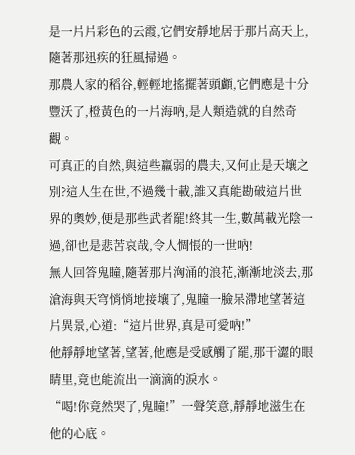是一片片彩色的云霞,它們安靜地居于那片高天上,隨著那迅疾的狂風掃過。
那農人家的稻谷,輕輕地搖擺著頭顱,它們應是十分豐沃了,橙黃色的一片海吶,是人類造就的自然奇觀。
可真正的自然,與這些羸弱的農夫,又何止是天壤之別?這人生在世,不過幾十載,誰又真能勘破這片世界的奧妙,便是那些武者罷!終其一生,數萬載光陰一過,卻也是悲苦哀哉,令人惆悵的一世吶!
無人回答鬼瞳,隨著那片洶涌的浪花,漸漸地淡去,那滄海與天穹悄悄地接壤了,鬼瞳一臉呆滯地望著這片異景,心道:“這片世界,真是可愛吶!”
他靜靜地望著,望著,他應是受感觸了罷,那干澀的眼睛里,竟也能流出一滴滴的淚水。
“喝!你竟然哭了,鬼瞳!”一聲笑意,靜靜地滋生在他的心底。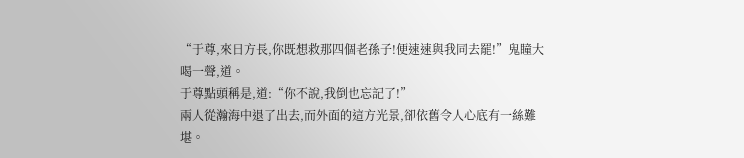“于尊,來日方長,你既想救那四個老孫子!便速速與我同去罷!”鬼瞳大喝一聲,道。
于尊點頭稱是,道:“你不說,我倒也忘記了!”
兩人從瀚海中退了出去,而外面的這方光景,卻依舊令人心底有一絲難堪。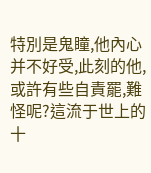特別是鬼瞳,他內心并不好受,此刻的他,或許有些自責罷,難怪呢?這流于世上的十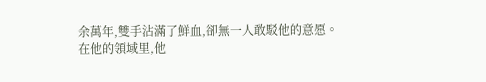余萬年,雙手沾滿了鮮血,卻無一人敢駁他的意愿。
在他的領域里,他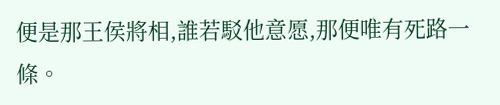便是那王侯將相,誰若駁他意愿,那便唯有死路一條。